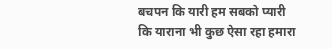बचपन कि यारी हम सबको प्यारी
कि याराना भी कुछ ऐसा रहा हमारा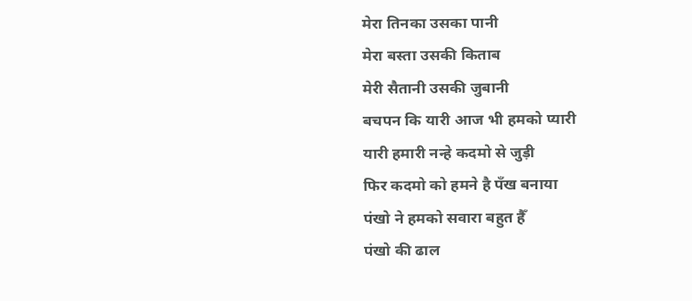मेरा तिनका उसका पानी
मेरा बस्ता उसकी किताब
मेरी सैतानी उसकी जुबानी
बचपन कि यारी आज भी हमको प्यारी
यारी हमारी नन्हे कदमो से जुड़ी
फिर कदमो को हमने है पँख बनाया
पंखो ने हमको सवारा बहुत हैँ
पंखो की ढाल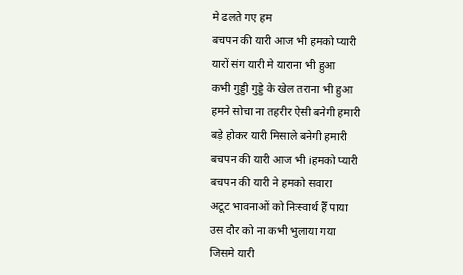मे ढलते गए हम
बचपन की यारी आज भी हमको प्यारी
यारों संग यारी मे याराना भी हुआ
कभी गुड्डी गुड्डे के खेल तराना भी हुआ
हमने सोचा ना तहरीर ऐसी बनेगी हमारी
बड़े होकर यारी मिसाले बनेगी हमारी
बचपन की यारी आज भी iहमको प्यारी
बचपन की यारी ने हमको सवारा
अटूट भावनाओं को निःस्वार्थ हैँ पाया
उस दौर को ना कभी भुलाया गया
जिसमे यारी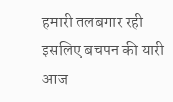हमारी तलबगार रही
इसलिए बचपन की यारी आज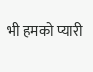भी हमको प्यारी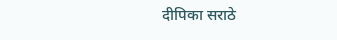दीपिका सराठे